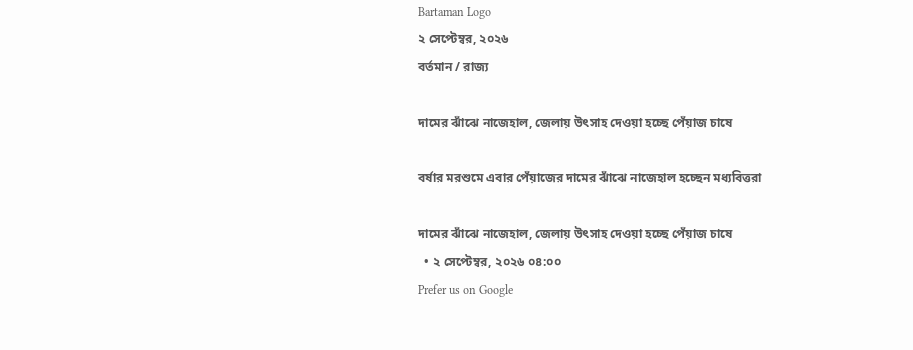Bartaman Logo
২ সেপ্টেম্বর, ২০২৬
বর্তমান / রাজ্য

দামের ঝাঁঝে নাজেহাল, জেলায় উৎসাহ দেওয়া হচ্ছে পেঁয়াজ চাষে

বর্ষার মরশুমে এবার পেঁয়াজের দামের ঝাঁঝে নাজেহাল হচ্ছেন মধ্যবিত্তরা

দামের ঝাঁঝে নাজেহাল, জেলায় উৎসাহ দেওয়া হচ্ছে পেঁয়াজ চাষে
  • ২ সেপ্টেম্বর, ২০২৬ ০৪:০০
Prefer us on Google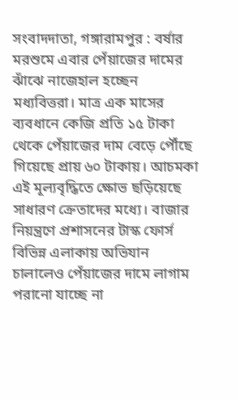সংবাদদাতা, গঙ্গারামপুর : বর্ষার মরশুমে এবার পেঁয়াজের দামের ঝাঁঝে নাজেহাল হচ্ছেন মধ্যবিত্তরা। মাত্র এক মাসের ব্যবধানে কেজি প্রতি ১৫ টাকা থেকে পেঁয়াজের দাম বেড়ে পৌঁছে গিয়েছে প্রায় ৬০ টাকায়। আচমকা এই মূল্যবৃদ্ধিতে ক্ষোভ ছড়িয়েছে সাধারণ ক্রেতাদের মধ্যে। বাজার নিয়ন্ত্রণে প্রশাসনের টাস্ক ফোর্স বিভিন্ন এলাকায় অভিযান চালালেও পেঁয়াজের দামে লাগাম পরানো যাচ্ছে না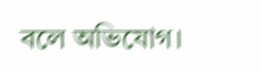বলে অভিযোগ।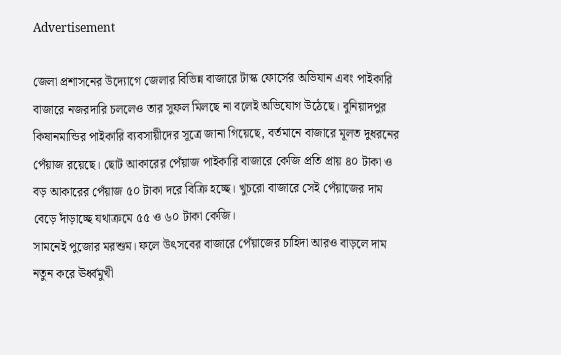Advertisement

জেলা প্রশাসনের উদ্যোগে জেলার বিভিন্ন বাজারে টাস্ক ফোর্সের অভিযান এবং পাইকারি বাজারে নজরদারি চললেও তার সুফল মিলছে না বলেই অভিযোগ উঠেছে। বুনিয়াদপুর কিষানমান্ডির পাইকারি ব্যবসায়ীদের সূত্রে জানা গিয়েছে, বর্তমানে বাজারে মূলত দুধরনের পেঁয়াজ রয়েছে। ছোট আকারের পেঁয়াজ পাইকারি বাজারে কেজি প্রতি প্রায় ৪০ টাকা ও বড় আকারের পেঁয়াজ ৫০ টাকা দরে বিক্রি হচ্ছে। খুচরো বাজারে সেই পেঁয়াজের দাম বেড়ে দাঁড়াচ্ছে যথাক্রমে ৫৫ ও ৬০ টাকা কেজি।
সামনেই পুজোর মরশুম। ফলে উৎসবের বাজারে পেঁয়াজের চাহিদা আরও বাড়লে দাম নতুন করে ঊর্ধ্বমুখী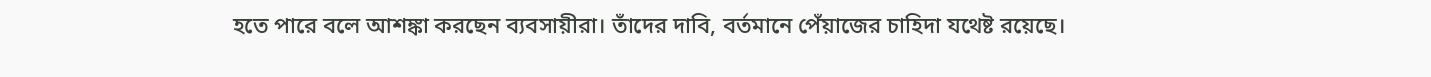হতে পারে বলে আশঙ্কা করছেন ব্যবসায়ীরা। তাঁদের দাবি, বর্তমানে পেঁয়াজের চাহিদা যথেষ্ট রয়েছে।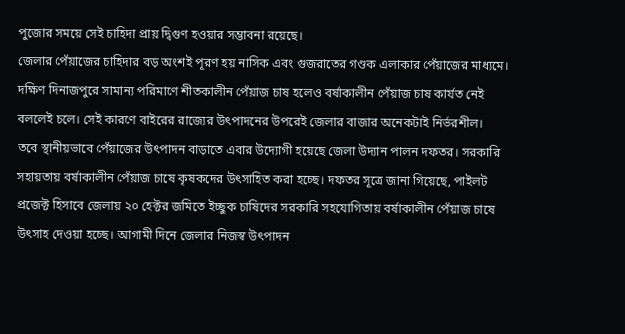পুজোর সময়ে সেই চাহিদা প্রায় দ্বিগুণ হওয়ার সম্ভাবনা রয়েছে।
জেলার পেঁয়াজের চাহিদার বড় অংশই পূরণ হয় নাসিক এবং গুজরাতের গণ্ডক এলাকার পেঁয়াজের মাধ্যমে। দক্ষিণ দিনাজপুরে সামান্য পরিমাণে শীতকালীন পেঁয়াজ চাষ হলেও বর্ষাকালীন পেঁয়াজ চাষ কার্যত নেই বললেই চলে। সেই কারণে বাইরের রাজ্যের উৎপাদনের উপরেই জেলার বাজার অনেকটাই নির্ভরশীল।
তবে স্থানীয়ভাবে পেঁয়াজের উৎপাদন বাড়াতে এবার উদ্যোগী হয়েছে জেলা উদ্যান পালন দফতর। সরকারি সহায়তায় বর্ষাকালীন পেঁয়াজ চাষে কৃষকদের উৎসাহিত করা হচ্ছে। দফতর সূত্রে জানা গিয়েছে, পাইলট প্রজেক্ট হিসাবে জেলায় ২০ হেক্টর জমিতে ইচ্ছুক চাষিদের সরকারি সহযোগিতায় বর্ষাকালীন পেঁয়াজ চাষে উৎসাহ দেওয়া হচ্ছে। আগামী দিনে জেলার নিজস্ব উৎপাদন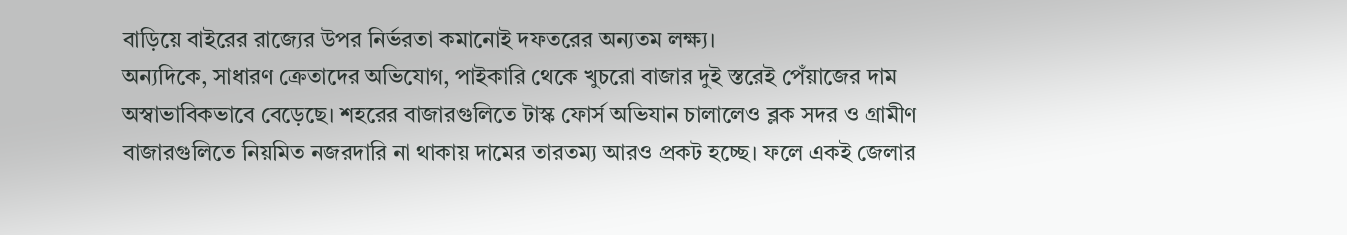বাড়িয়ে বাইরের রাজ্যের উপর নির্ভরতা কমানোই দফতরের অন্যতম লক্ষ্য।
অন্যদিকে, সাধারণ ক্রেতাদের অভিযোগ, পাইকারি থেকে খুচরো বাজার দুই স্তরেই পেঁয়াজের দাম অস্বাভাবিকভাবে বেড়েছে। শহরের বাজারগুলিতে টাস্ক ফোর্স অভিযান চালালেও ব্লক সদর ও গ্রামীণ বাজারগুলিতে নিয়মিত নজরদারি না থাকায় দামের তারতম্য আরও প্রকট হচ্ছে। ফলে একই জেলার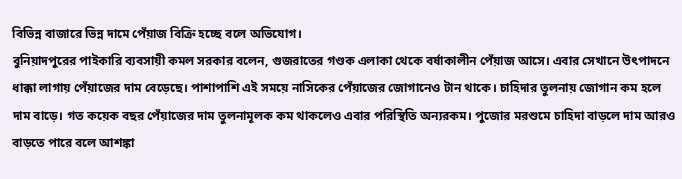বিভিন্ন বাজারে ভিন্ন দামে পেঁয়াজ বিক্রি হচ্ছে বলে অভিযোগ।
বুনিয়াদপুরের পাইকারি ব্যবসায়ী কমল সরকার বলেন, গুজরাতের গণ্ডক এলাকা থেকে বর্ষাকালীন পেঁয়াজ আসে। এবার সেখানে উৎপাদনে ধাক্কা লাগায় পেঁয়াজের দাম বেড়েছে। পাশাপাশি এই সময়ে নাসিকের পেঁয়াজের জোগানেও টান থাকে। চাহিদার তুলনায় জোগান কম হলে দাম বাড়ে। গত কয়েক বছর পেঁয়াজের দাম তুলনামূলক কম থাকলেও এবার পরিস্থিতি অন্যরকম। পুজোর মরশুমে চাহিদা বাড়লে দাম আরও বাড়তে পারে বলে আশঙ্কা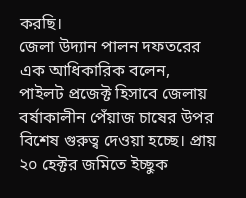করছি।
জেলা উদ্যান পালন দফতরের এক আধিকারিক বলেন, পাইলট প্রজেক্ট হিসাবে জেলায় বর্ষাকালীন পেঁয়াজ চাষের উপর বিশেষ গুরুত্ব দেওয়া হচ্ছে। প্রায় ২০ হেক্টর জমিতে ইচ্ছুক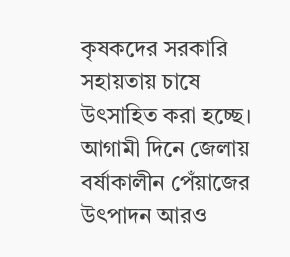কৃষকদের সরকারি সহায়তায় চাষে উৎসাহিত করা হচ্ছে। আগামী দিনে জেলায় বর্ষাকালীন পেঁয়াজের উৎপাদন আরও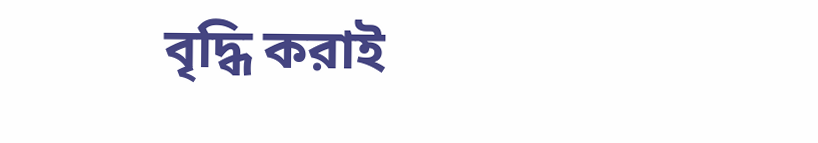বৃদ্ধি করাই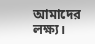আমাদের লক্ষ্য।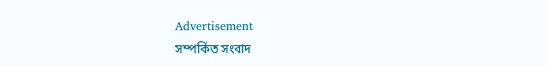Advertisement
সম্পর্কিত সংবাদ